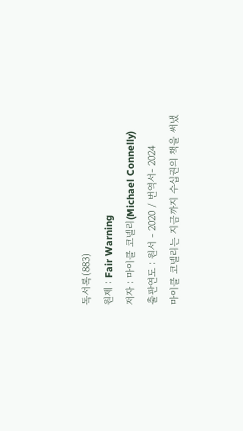독서록(883)
원제 : Fair Warning
저자 : 마이클 코넬리(Michael Connelly)
출판연도 : 원서 - 2020 / 번역서- 2024
마이클 코넬리는 지금까지 수십권의 책을 써냈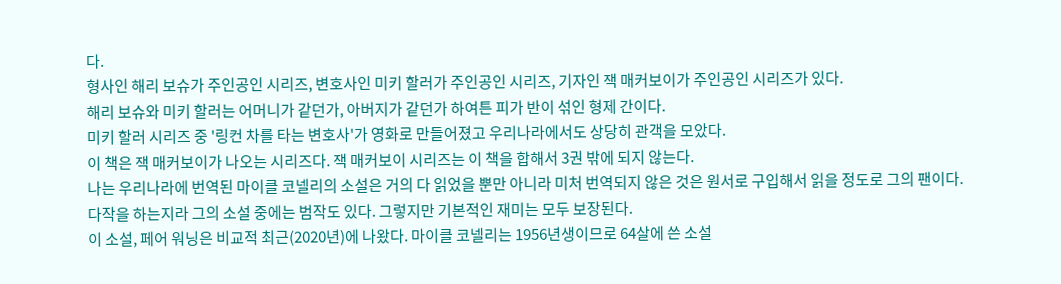다.
형사인 해리 보슈가 주인공인 시리즈, 변호사인 미키 할러가 주인공인 시리즈, 기자인 잭 매커보이가 주인공인 시리즈가 있다.
해리 보슈와 미키 할러는 어머니가 같던가, 아버지가 같던가 하여튼 피가 반이 섞인 형제 간이다.
미키 할러 시리즈 중 '링컨 차를 타는 변호사'가 영화로 만들어졌고 우리나라에서도 상당히 관객을 모았다.
이 책은 잭 매커보이가 나오는 시리즈다. 잭 매커보이 시리즈는 이 책을 합해서 3권 밖에 되지 않는다.
나는 우리나라에 번역된 마이클 코넬리의 소설은 거의 다 읽었을 뿐만 아니라 미처 번역되지 않은 것은 원서로 구입해서 읽을 정도로 그의 팬이다.
다작을 하는지라 그의 소설 중에는 범작도 있다. 그렇지만 기본적인 재미는 모두 보장된다.
이 소설, 페어 워닝은 비교적 최근(2020년)에 나왔다. 마이클 코넬리는 1956년생이므로 64살에 쓴 소설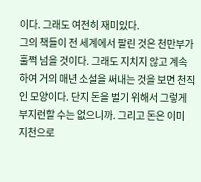이다. 그래도 여전히 재미있다.
그의 책들이 전 세계에서 팔린 것은 천만부가 훌쩍 넘을 것이다. 그래도 지치지 않고 계속하여 거의 매년 소설을 써내는 것을 보면 천직인 모양이다. 단지 돈을 벌기 위해서 그렇게 부지런할 수는 없으니까. 그리고 돈은 이미 지천으로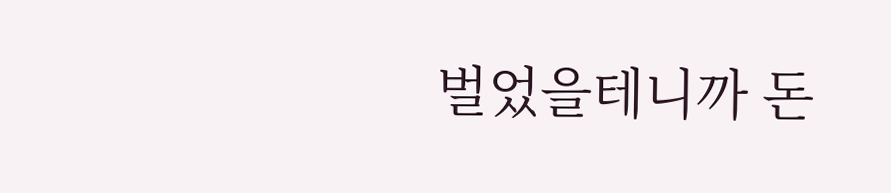벌었을테니까 돈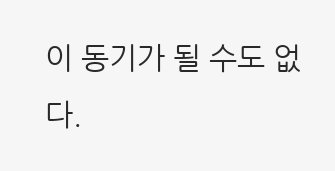이 동기가 될 수도 없다.